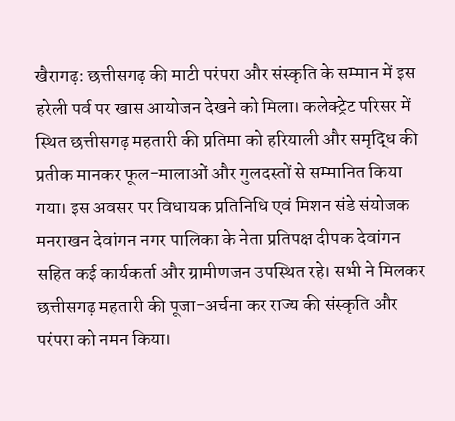खैरागढ़: छत्तीसगढ़ की माटी परंपरा और संस्कृति के सम्मान में इस हरेली पर्व पर खास आयोजन देखने को मिला। कलेक्ट्रेट परिसर में स्थित छत्तीसगढ़ महतारी की प्रतिमा को हरियाली और समृद्धि की प्रतीक मानकर फूल-मालाओं और गुलदस्तों से सम्मानित किया गया। इस अवसर पर विधायक प्रतिनिधि एवं मिशन संडे संयोजक मनराखन देवांगन नगर पालिका के नेता प्रतिपक्ष दीपक देवांगन सहित कई कार्यकर्ता और ग्रामीणजन उपस्थित रहे। सभी ने मिलकर छत्तीसगढ़ महतारी की पूजा-अर्चना कर राज्य की संस्कृति और परंपरा को नमन किया।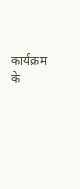कार्यक्रम के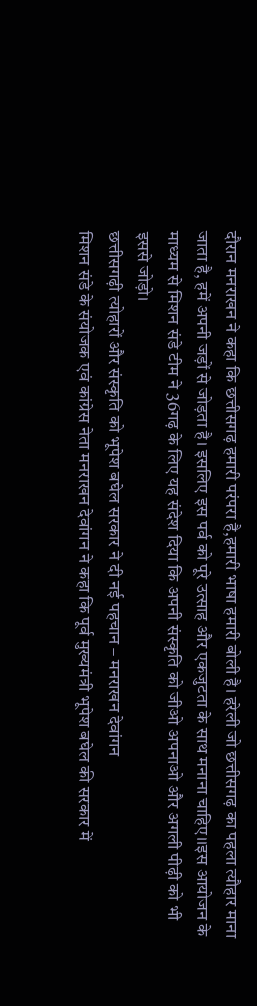दौरान मनराखन ने कहा कि छत्तीसगढ़ हमारी परंपरा है,हमारी भाषा हमारी बोली है। हरेली जो छत्तीसगढ़ का पहला त्यौहार माना जाता है, हमें अपनी जड़ों से जोड़ता है। इसलिए इस पर्व को पूरे उत्साह और एकजुटता के साथ मनाना चाहिए।।इस आयोजन के माध्यम से मिशन संडे टीम ने 36गढ़ के लिए यह संदेश दिया कि अपनी संस्कृति को जीओ अपनाओ और अगली पीढ़ी को भी इससे जोड़ो।
छत्तीसगढ़ी त्योहारों और संस्कृति को भूपेश बघेल सरकार ने दी नई पहचान – मनराखन देवांगन
मिशन संडे के संयोजक एवं कांग्रेस नेता मनराखन देवांगन ने कहा कि पूर्व मुख्यमंत्री भूपेश बघेल की सरकार में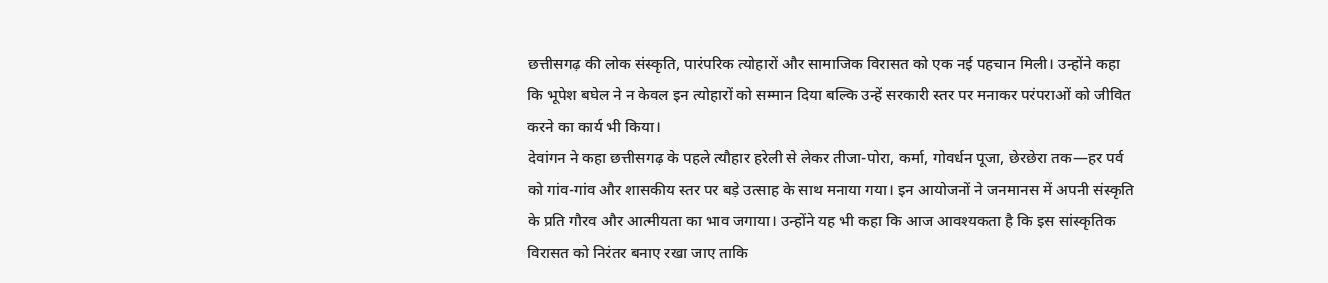छत्तीसगढ़ की लोक संस्कृति, पारंपरिक त्योहारों और सामाजिक विरासत को एक नई पहचान मिली। उन्होंने कहा कि भूपेश बघेल ने न केवल इन त्योहारों को सम्मान दिया बल्कि उन्हें सरकारी स्तर पर मनाकर परंपराओं को जीवित करने का कार्य भी किया।
देवांगन ने कहा छत्तीसगढ़ के पहले त्यौहार हरेली से लेकर तीजा-पोरा, कर्मा, गोवर्धन पूजा, छेरछेरा तक—हर पर्व को गांव-गांव और शासकीय स्तर पर बड़े उत्साह के साथ मनाया गया। इन आयोजनों ने जनमानस में अपनी संस्कृति के प्रति गौरव और आत्मीयता का भाव जगाया। उन्होंने यह भी कहा कि आज आवश्यकता है कि इस सांस्कृतिक विरासत को निरंतर बनाए रखा जाए ताकि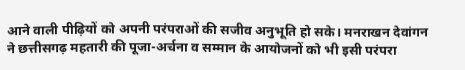आने वाली पीढ़ियों को अपनी परंपराओं की सजीव अनुभूति हो सके। मनराखन देवांगन ने छत्तीसगढ़ महतारी की पूजा-अर्चना व सम्मान के आयोजनों को भी इसी परंपरा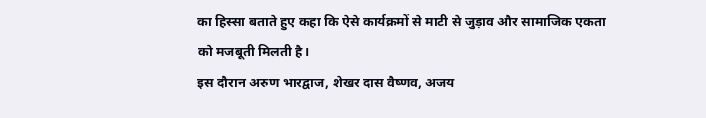का हिस्सा बताते हुए कहा कि ऐसे कार्यक्रमों से माटी से जुड़ाव और सामाजिक एकता को मजबूती मिलती है।
इस दौरान अरुण भारद्वाज, शेखर दास वैष्णव, अजय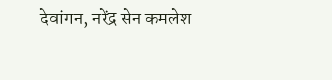देवांगन, नरेंद्र सेन कमलेश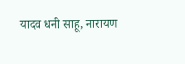यादव धनी साहू, नारायण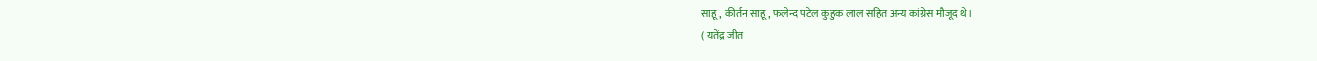साहू, कीर्तन साहू, फलेन्द पटेल कुहुक लाल सहित अन्य कांग्रेस मौजूद थे।
( यतेंद्र जीत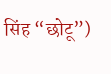सिंह “छोटू”)